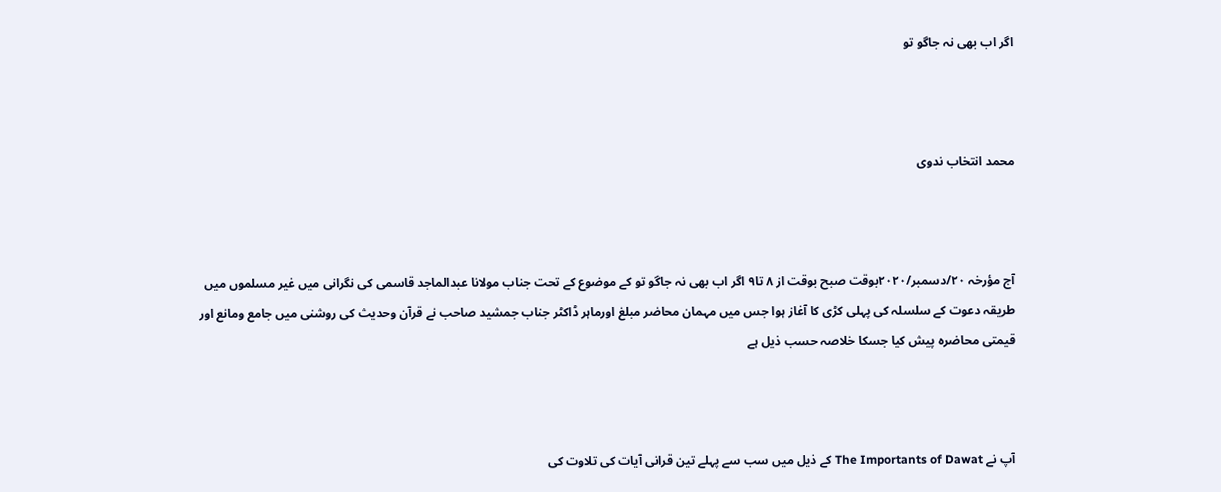اگر اب بھی نہ جاگو تو



محمد انتخاب ندوی



آج مؤرخہ ٢٠/دسمبر/٢٠٢٠بوقت صبح بوقت از ٨ تا٩ اگر اب بھی نہ جاگو تو کے موضوع کے تحت جناب مولانا عبدالماجد قاسمی کی نگرانی میں غیر مسلموں میں طریقہ دعوت کے سلسلہ کی پہلی کڑی کا آغاز ہوا جس میں مہمان محاضر مبلغ اورماہر ڈاکٹر جناب جمشید صاحب نے قرآن وحدیث کی روشنی میں جامع ومانع اور قیمتی محاضرہ پیش کیا جسکا خلاصہ حسب ذیل ہے



آپ نے The Importants of Dawat کے ذیل میں سب سے پہلے تین قرانی آیات کی تلاوت کی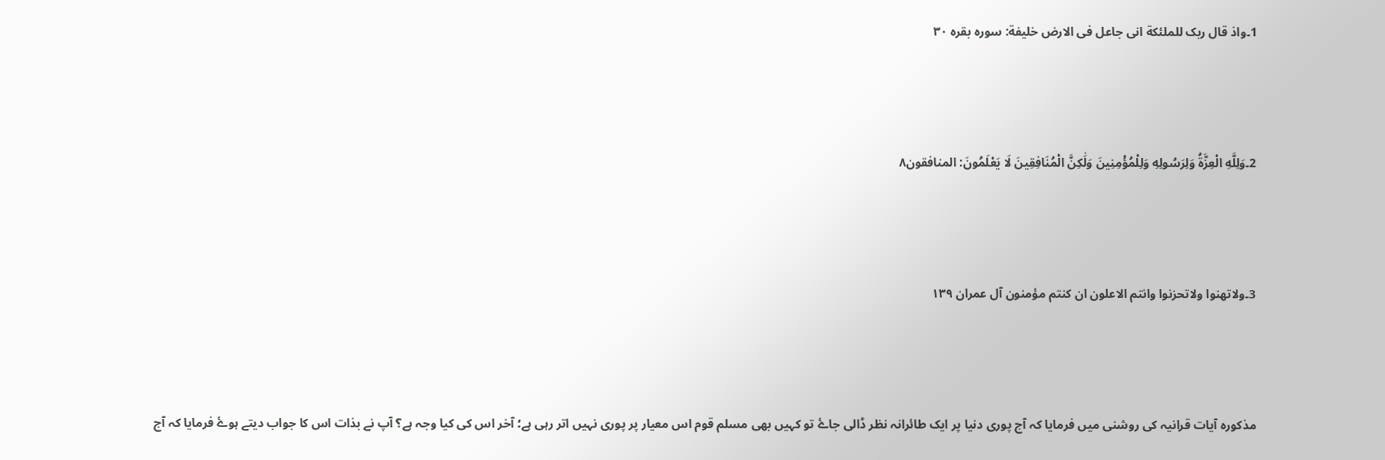1۔واذ قال ربک للملئکة انی جاعل فی الارض خلیفة: سورہ بقرہ ٣٠



2۔وَلِلَّهِ الْعِزَّةُ وَلِرَسُولِهِ وَلِلْمُؤْمِنِينَ وَلَٰكِنَّ الْمُنَافِقِينَ لَا يَعْلَمُونَ: المنافقون٨



3۔ولاتھنوا ولاتحزنوا وانتم الاعلون ان کنتم مؤمنون آل عمران ١٣٩



مذکورہ آیات قرانیہ کی روشنی میں فرمایا کہ آج پوری دنیا پر ایک طائرانہ نظر ڈالی جاۓ تو کہیں بھی مسلم قوم اس معیار پر پوری نہیں اتر رہی ہے؛ آخر اس کی کیا وجہ ہے؟ آپ نے بذات اس کا جواب دیتے ہوۓ فرمایا کہ آج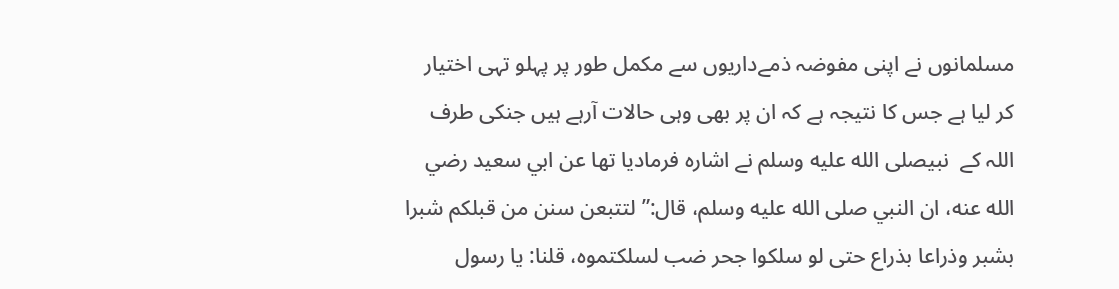مسلمانوں نے اپنی مفوضہ ذمےداریوں سے مکمل طور پر پہلو تہی اختیار کر لیا ہے جس کا نتیجہ ہے کہ ان پر بھی وہی حالات آرہے ہیں جنکی طرف اللہ کے  نبیصلى الله عليه وسلم نے اشارہ فرمادیا تھا عن ابي سعيد رضي الله عنه، ان النبي صلى الله عليه وسلم، قال:” لتتبعن سنن من قبلكم شبرا بشبر وذراعا بذراع حتى لو سلكوا جحر ضب لسلكتموه، قلنا: يا رسول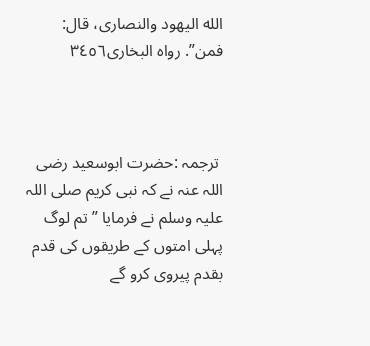الله اليهود والنصارى، قال: فمن”. رواہ البخاری٣٤٥٦



 ترجمہ :حضرت ابوسعید رضی اللہ عنہ نے کہ نبی کریم صلی اللہ علیہ وسلم نے فرمایا ”تم لوگ پہلی امتوں کے طریقوں کی قدم بقدم پیروی کرو گے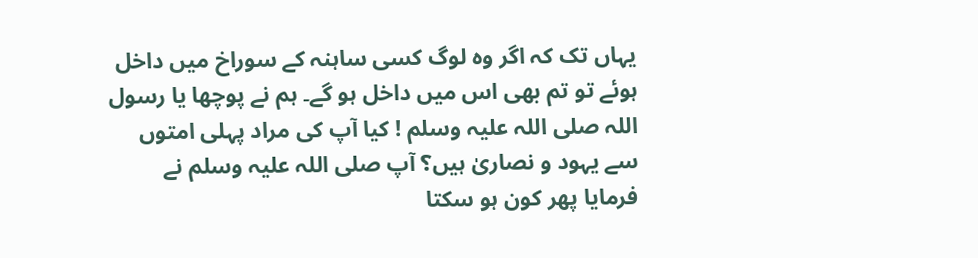یہاں تک کہ اگر وہ لوگ کسی ساہنہ کے سوراخ میں داخل ہوئے تو تم بھی اس میں داخل ہو گے۔ ہم نے پوچھا یا رسول اللہ صلی اللہ علیہ وسلم ! کیا آپ کی مراد پہلی امتوں سے یہود و نصاریٰ ہیں؟ آپ صلی اللہ علیہ وسلم نے فرمایا پھر کون ہو سکتا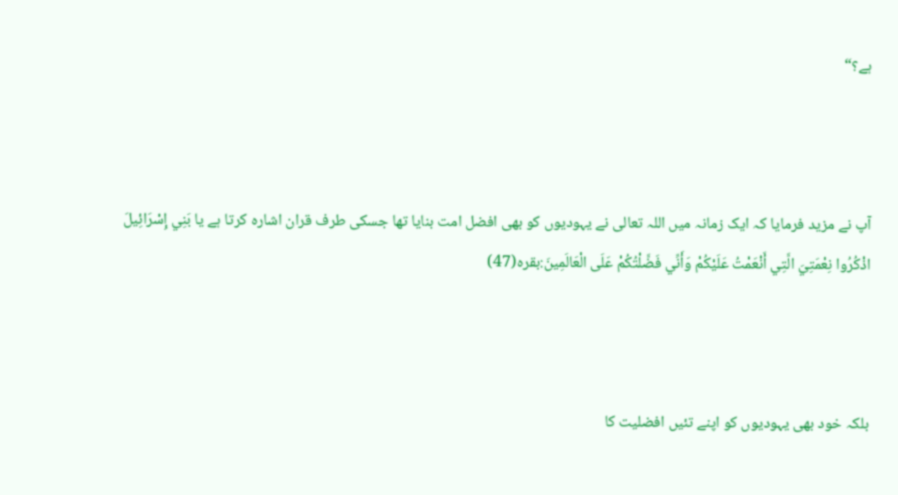ہے؟“



آپ نے مزید فرمایا کہ ایک زمانہ میں اللہ تعالی نے یہودیوں کو بھی افضل امت بنایا تھا جسکی طرف قران اشارہ کرتا ہے یا بَنِي إِسْرَائِيلَ اذْكُرُوا نِعْمَتِيَ الَّتِي أَنْعَمْتُ عَلَيْكُمْ وَأَنِّي فَضَّلْتُكُمْ عَلَى الْعَالَمِينَ:بقرہ(47)



بلکہ خود بھی یہودیوں کو اپنے تئیں افضلیت کا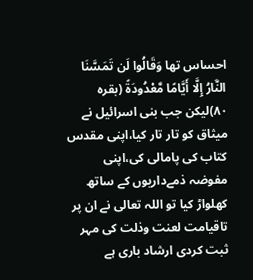احساس تھا وَقَالُوا لَن تَمَسَّنَا النَّارُ إِلَّا أَيَّامًا مَّعْدُودَةً (بقرہ ٨٠)لیکن جب بنی اسرائیل نے میثاق کو تار تار کیا،اپنی مقدس کتاب کی پامالی کی،اپنی مفوضہ ذمےداریوں کے ساتھ کھلواڑ کیا تو اللہ تعالی نے ان پر تاقیامت لعنت وذلت کی مہر ثبت کردی ارشاد باری ہے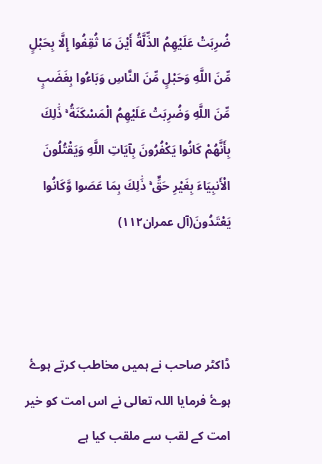ضُرِبَتْ عَلَيْهِمُ الذِّلَّةُ أَيْنَ مَا ثُقِفُوا إِلَّا بِحَبْلٍ مِّنَ اللَّهِ وَحَبْلٍ مِّنَ النَّاسِ وَبَاءُوا بِغَضَبٍ مِّنَ اللَّهِ وَضُرِبَتْ عَلَيْهِمُ الْمَسْكَنَةُ ۚ ذَٰلِكَ بِأَنَّهُمْ كَانُوا يَكْفُرُونَ بِآيَاتِ اللَّهِ وَيَقْتُلُونَ الْأَنبِيَاءَ بِغَيْرِ حَقٍّ ۚ ذَٰلِكَ بِمَا عَصَوا وَّكَانُوا يَعْتَدُونَ(آل عمران١١٢)



ڈاکٹر صاحب نے ہمیں مخاطب کرتے ہوۓ ہوۓ فرمایا اللہ تعالی نے اس امت کو خیر امت کے لقب سے ملقب کیا ہے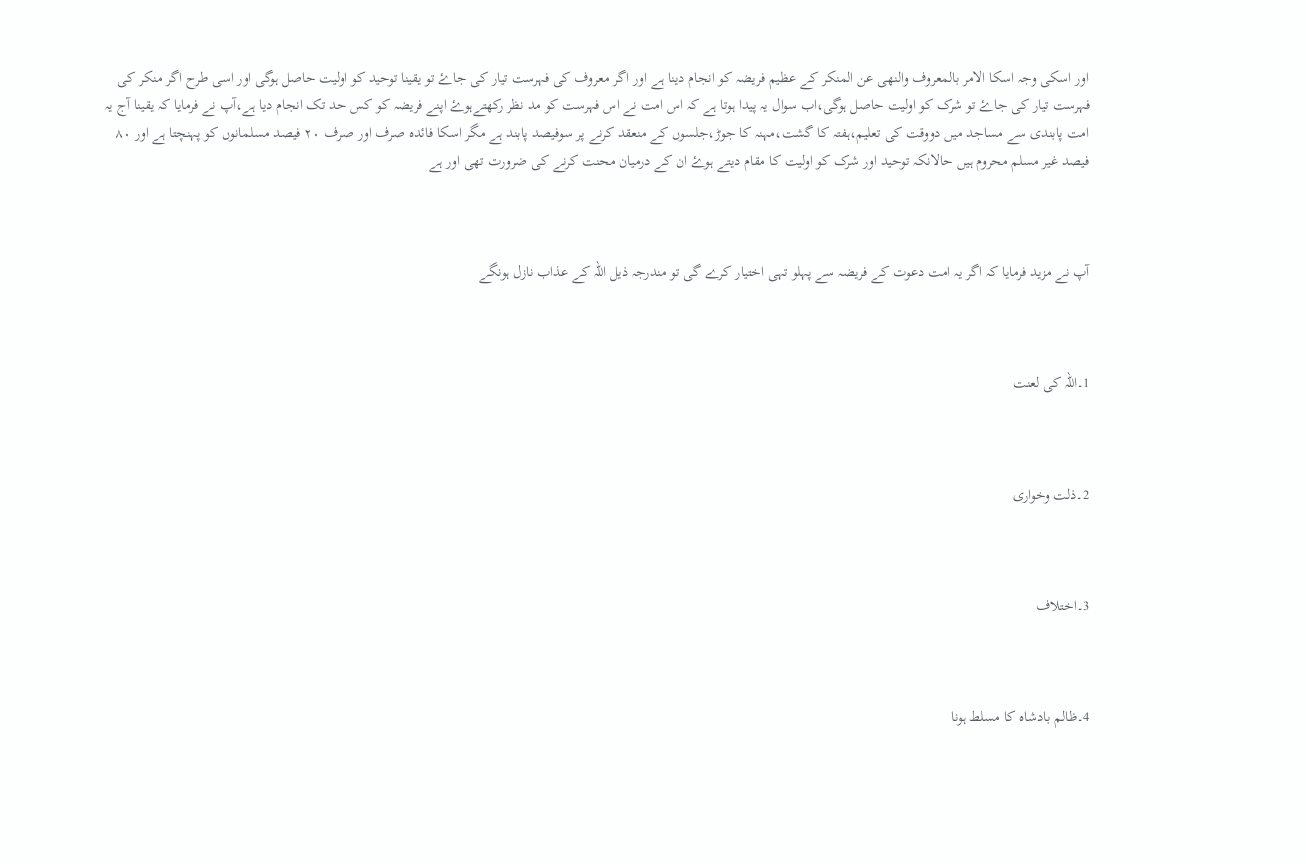اور اسکی وجہ اسکا الامر بالمعروف والنھی عن المنکر کے عظیم فریضہ کو انجام دینا ہے اور اگر معروف کی فہرست تیار کی جاۓ تو یقینا توحید کو اولیت حاصل ہوگی اور اسی طرح اگر منکر کی فہرست تیار کی جاۓ تو شرک کو اولیت حاصل ہوگی،اب سوال یہ پیدا ہوتا ہے کہ اس امت نے اس فہرست کو مد نظر رکھتےہوۓ اپنے فریضہ کو کس حد تک انجام دیا ہے،آپ نے فرمایا کہ یقینا آج یہ امت پابندی سے مساجد میں دووقت کی تعلیم،ہفتہ کا گشت،مہنہ کا جوڑ،جلسوں کے منعقد کرنے پر سوفیصد پابند ہے مگر اسکا فائدہ صرف اور صرف ٢٠ فیصد مسلمانوں کو پہنچتا ہے اور ٨٠  فیصد غیر مسلم محروم ہیں حالانکہ توحید اور شرک کو اولیت کا مقام دیتے ہوۓ ان کے درمیان محنت کرنے کی ضرورت تھی اور ہے



آپ نے مزید فرمایا کہ اگر یہ امت دعوت کے فریضہ سے پہلو تہی اختیار کرے گی تو مندرجہ ذیل اللہ کے عذاب نازل ہونگے



1۔اللہ کی لعنت



2۔ذلت وخواری



3۔اختلاف



4۔ظالم بادشاہ کا مسلط ہونا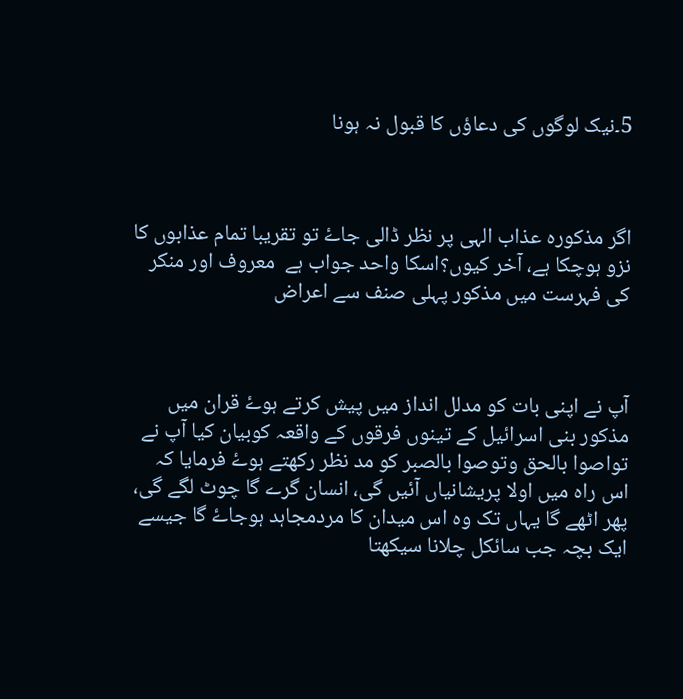5۔نیک لوگوں کی دعاؤں کا قبول نہ ہونا



اگر مذکورہ عذاب الہی پر نظر ڈالی جاۓ تو تقریبا تمام عذابوں کا نزو ہوچکا ہے، آخر کیوں؟اسکا واحد جواب ہے  معروف اور منکر کی فہرست میں مذکور پہلی صنف سے اعراض



آپ نے اپنی بات کو مدلل انداز میں پیش کرتے ہوۓ قران میں مذکور بنی اسرائیل کے تینوں فرقوں کے واقعہ کوبیان کیا آپ نے تواصوا بالحق وتوصوا بالصبر کو مد نظر رکھتے ہوۓ فرمایا کہ اس راہ میں اولا پریشانیاں آئیں گی، انسان گرے گا چوٹ لگے گی، پھر اٹھے گا یہاں تک وہ اس میدان کا مردمجاہد ہوجاۓ گا جیسے ایک بچہ جب سائکل چلانا سیکھتا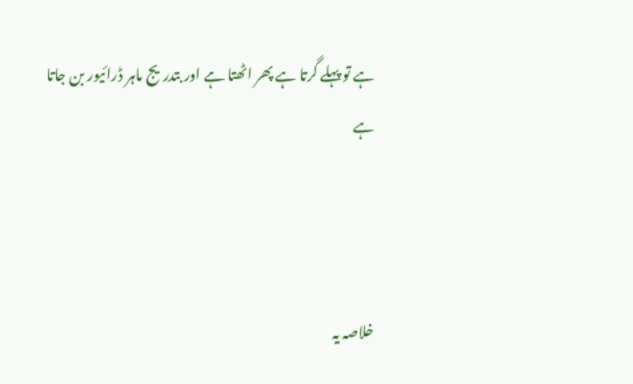ہے تو پہلے گرتا ہے پھر اٹھتا ہے اور بتدریج ماہر ڈرائیور بن جاتا ہے



خلاصہ یہ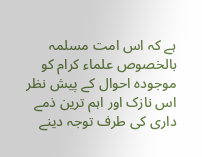ہے کہ اس امت مسلمہ بالخصوص علماء کرام کو موجودہ احوال کے پیش نظر اس نازک اور اہم ترین ذمے داری کی طرف توجہ دینے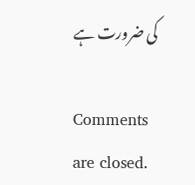کی ضرورت ہے

Comments are closed.